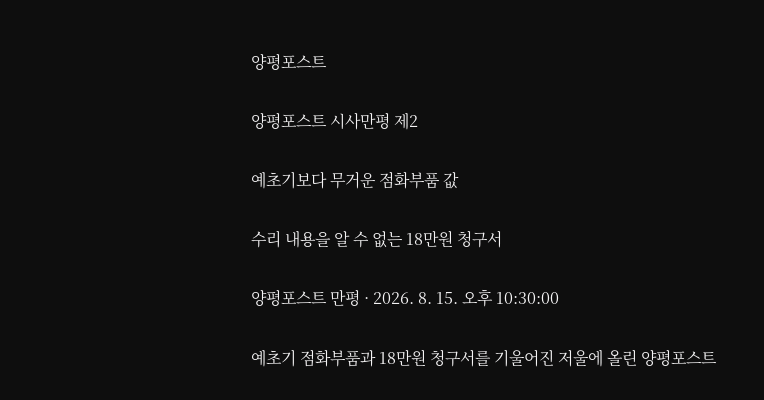양평포스트

양평포스트 시사만평 제2

예초기보다 무거운 점화부품 값

수리 내용을 알 수 없는 18만원 청구서

양평포스트 만평 · 2026. 8. 15. 오후 10:30:00

예초기 점화부품과 18만원 청구서를 기울어진 저울에 올린 양평포스트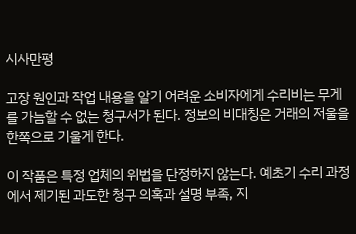시사만평

고장 원인과 작업 내용을 알기 어려운 소비자에게 수리비는 무게를 가늠할 수 없는 청구서가 된다. 정보의 비대칭은 거래의 저울을 한쪽으로 기울게 한다.

이 작품은 특정 업체의 위법을 단정하지 않는다. 예초기 수리 과정에서 제기된 과도한 청구 의혹과 설명 부족, 지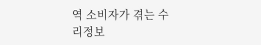역 소비자가 겪는 수리정보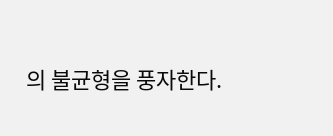의 불균형을 풍자한다.